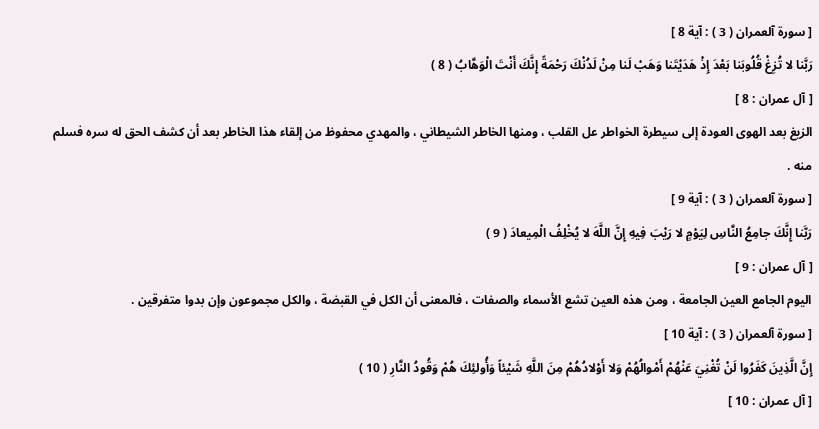[ سورة آلعمران ( 3 ) : آية 8 ]
رَبَّنا لا تُزِغْ قُلُوبَنا بَعْدَ إِذْ هَدَيْتَنا وَهَبْ لَنا مِنْ لَدُنْكَ رَحْمَةً إِنَّكَ أَنْتَ الْوَهَّابُ ( 8 )
[ آل عمران : 8 ]
الزيغ بعد الهوى العودة إلى سيطرة الخواطر عل القلب ، ومنها الخاطر الشيطاني ، والمهدي محفوظ من إلقاء هذا الخاطر بعد أن كشف الحق له سره فسلم منه .
[ سورة آلعمران ( 3 ) : آية 9 ]
رَبَّنا إِنَّكَ جامِعُ النَّاسِ لِيَوْمٍ لا رَيْبَ فِيهِ إِنَّ اللَّهَ لا يُخْلِفُ الْمِيعادَ ( 9 )
[ آل عمران : 9 ]
اليوم الجامع العين الجامعة ، ومن هذه العين تشع الأسماء والصفات ، فالمعنى أن الكل في القبضة ، والكل مجموعون وإن بدوا متفرقين .
[ سورة آلعمران ( 3 ) : آية 10 ]
إِنَّ الَّذِينَ كَفَرُوا لَنْ تُغْنِيَ عَنْهُمْ أَمْوالُهُمْ وَلا أَوْلادُهُمْ مِنَ اللَّهِ شَيْئاً وَأُولئِكَ هُمْ وَقُودُ النَّارِ ( 10 )
[ آل عمران : 10 ]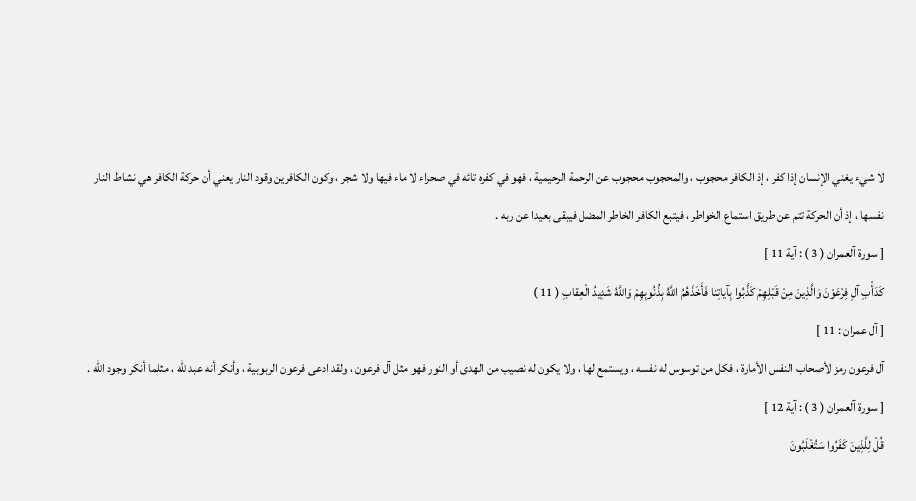لا شيء يغني الإنسان إذا كفر ، إذ الكافر محجوب ، والمحجوب محجوب عن الرحمة الرحيمية ، فهو في كفره تائه في صحراء لا ماء فيها ولا شجر ، وكون الكافرين وقود النار يعني أن حركة الكافر هي نشاط النار نفسها ، إذ أن الحركة تتم عن طريق استماع الخواطر ، فيتبع الكافر الخاطر المضل فيبقى بعيدا عن ربه .
[ سورة آلعمران ( 3 ) : آية 11 ]
كَدَأْبِ آلِ فِرْعَوْنَ وَالَّذِينَ مِنْ قَبْلِهِمْ كَذَّبُوا بِآياتِنا فَأَخَذَهُمُ اللَّهُ بِذُنُوبِهِمْ وَاللَّهُ شَدِيدُ الْعِقابِ ( 11 )
[ آل عمران : 11 ]
آل فرعون رمز لأصحاب النفس الأمارة ، فكل من توسوس له نفسه ، ويستمع لها ، ولا يكون له نصيب من الهدى أو النور فهو مثل آل فرعون ، ولقد ادعى فرعون الربوبية ، وأنكر أنه عبد للّه ، مثلما أنكر وجود اللّه .
[ سورة آلعمران ( 3 ) : آية 12 ]
قُلْ لِلَّذِينَ كَفَرُوا سَتُغْلَبُونَ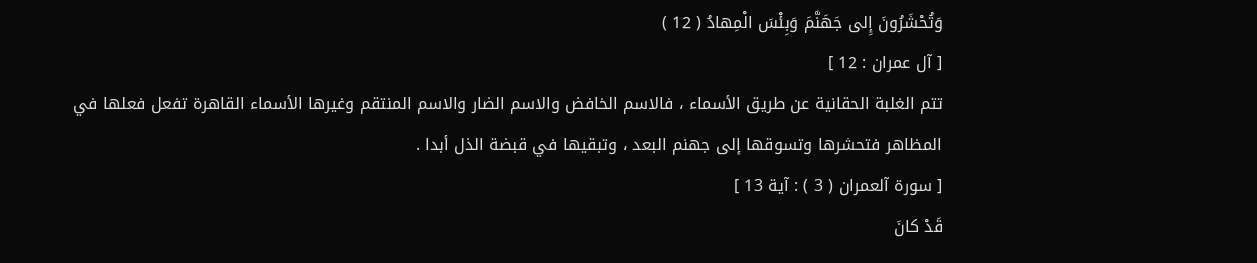وَتُحْشَرُونَ إِلى جَهَنَّمَ وَبِئْسَ الْمِهادُ ( 12 )
[ آل عمران : 12 ]
تتم الغلبة الحقانية عن طريق الأسماء ، فالاسم الخافض والاسم الضار والاسم المنتقم وغيرها الأسماء القاهرة تفعل فعلها في المظاهر فتحشرها وتسوقها إلى جهنم البعد ، وتبقيها في قبضة الذل أبدا .
[ سورة آلعمران ( 3 ) : آية 13 ]
قَدْ كانَ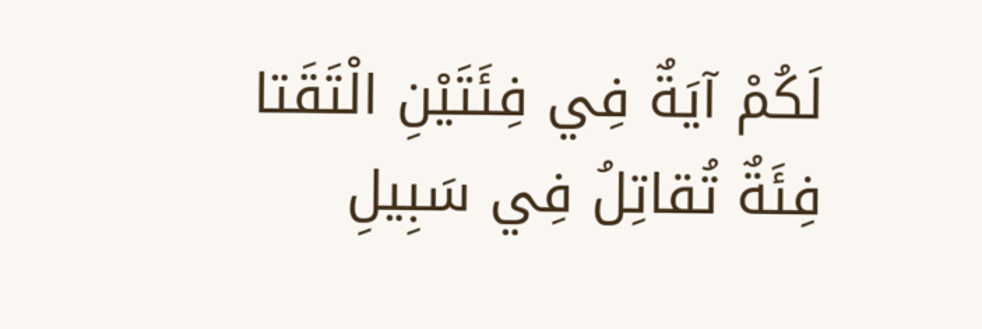لَكُمْ آيَةٌ فِي فِئَتَيْنِ الْتَقَتا فِئَةٌ تُقاتِلُ فِي سَبِيلِ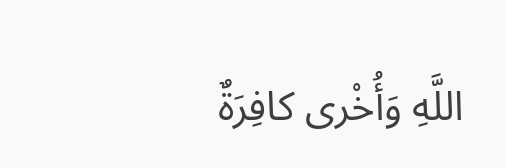اللَّهِ وَأُخْرى كافِرَةٌ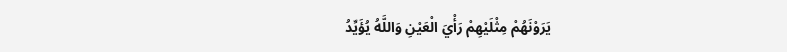يَرَوْنَهُمْ مِثْلَيْهِمْ رَأْيَ الْعَيْنِ وَاللَّهُ يُؤَيِّدُ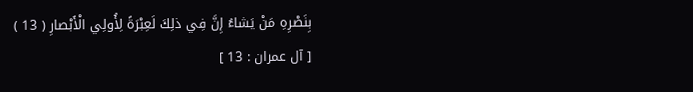بِنَصْرِهِ مَنْ يَشاءُ إِنَّ فِي ذلِكَ لَعِبْرَةً لِأُولِي الْأَبْصارِ ( 13 )
[ آل عمران : 13 ]